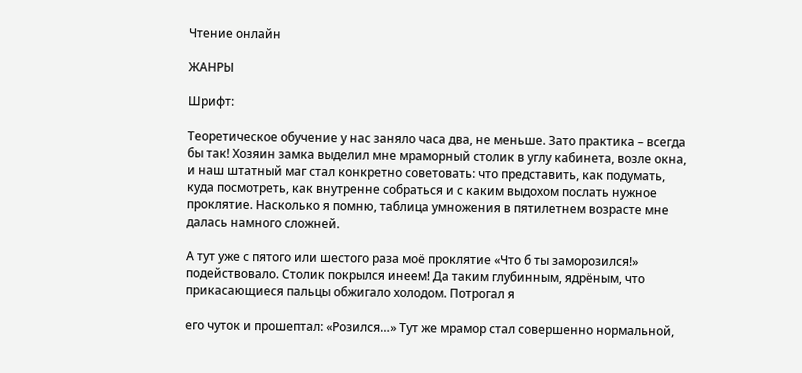Чтение онлайн

ЖАНРЫ

Шрифт:

Теоретическое обучение у нас заняло часа два, не меньше. Зато практика – всегда бы так! Хозяин замка выделил мне мраморный столик в углу кабинета, возле окна, и наш штатный маг стал конкретно советовать: что представить, как подумать, куда посмотреть, как внутренне собраться и с каким выдохом послать нужное проклятие. Насколько я помню, таблица умножения в пятилетнем возрасте мне далась намного сложней.

А тут уже с пятого или шестого раза моё проклятие «Что б ты заморозился!» подействовало. Столик покрылся инеем! Да таким глубинным, ядрёным, что прикасающиеся пальцы обжигало холодом. Потрогал я

его чуток и прошептал: «Розился…» Тут же мрамор стал совершенно нормальной,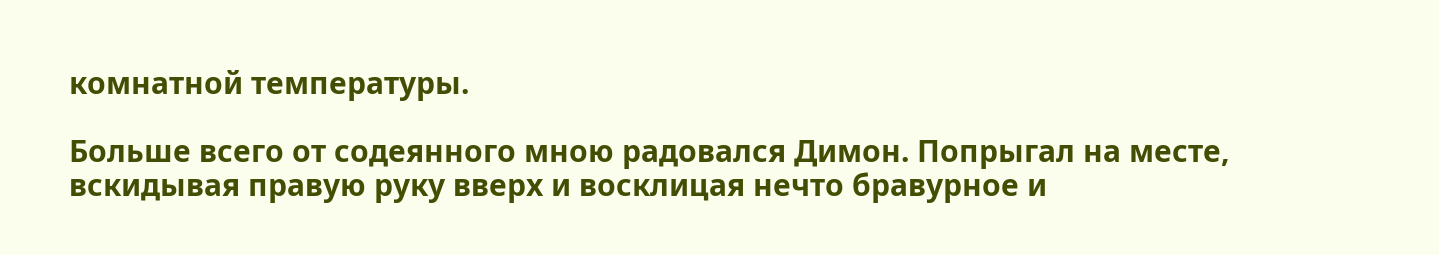комнатной температуры.

Больше всего от содеянного мною радовался Димон. Попрыгал на месте, вскидывая правую руку вверх и восклицая нечто бравурное и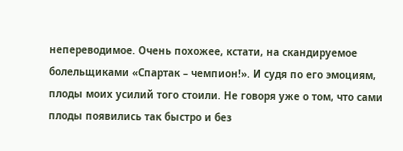непереводимое. Очень похожее, кстати, на скандируемое болельщиками «Спартак – чемпион!». И судя по его эмоциям, плоды моих усилий того стоили. Не говоря уже о том, что сами плоды появились так быстро и без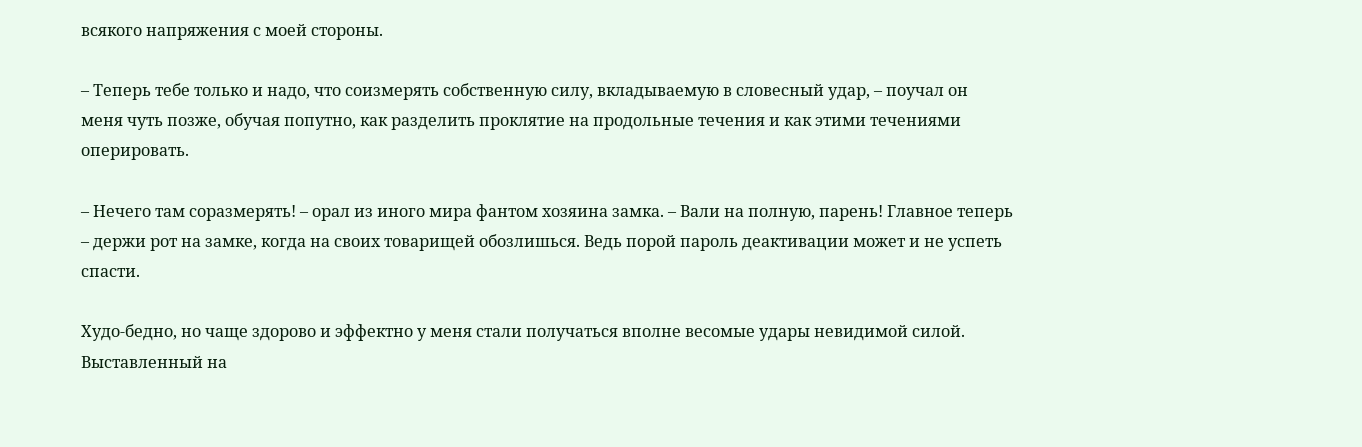всякого напряжения с моей стороны.

– Теперь тебе только и надо, что соизмерять собственную силу, вкладываемую в словесный удар, – поучал он меня чуть позже, обучая попутно, как разделить проклятие на продольные течения и как этими течениями оперировать.

– Нечего там соразмерять! – орал из иного мира фантом хозяина замка. – Вали на полную, парень! Главное теперь – держи рот на замке, когда на своих товарищей обозлишься. Ведь порой пароль деактивации может и не успеть спасти.

Худо-бедно, но чаще здорово и эффектно у меня стали получаться вполне весомые удары невидимой силой. Выставленный на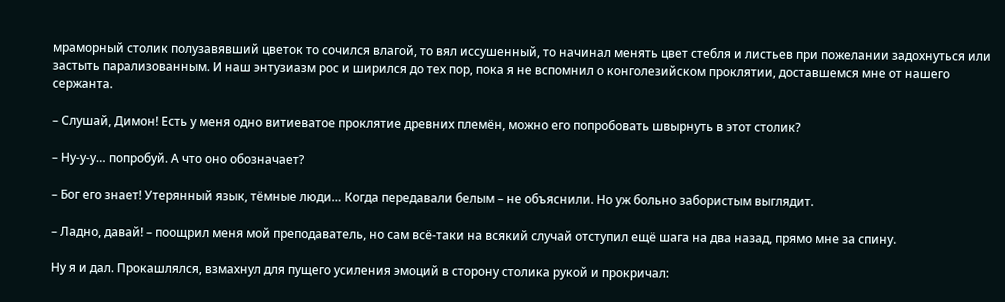мраморный столик полузавявший цветок то сочился влагой, то вял иссушенный, то начинал менять цвет стебля и листьев при пожелании задохнуться или застыть парализованным. И наш энтузиазм рос и ширился до тех пор, пока я не вспомнил о конголезийском проклятии, доставшемся мне от нашего сержанта.

– Слушай, Димон! Есть у меня одно витиеватое проклятие древних племён, можно его попробовать швырнуть в этот столик?

– Ну-у-у… попробуй. А что оно обозначает?

– Бог его знает! Утерянный язык, тёмные люди… Когда передавали белым – не объяснили. Но уж больно забористым выглядит.

– Ладно, давай! – поощрил меня мой преподаватель, но сам всё-таки на всякий случай отступил ещё шага на два назад, прямо мне за спину.

Ну я и дал. Прокашлялся, взмахнул для пущего усиления эмоций в сторону столика рукой и прокричал: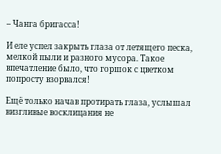– Чанга бригасса!

И еле успел закрыть глаза от летящего песка, мелкой пыли и разного мусора. Такое впечатление было, что горшок с цветком попросту взорвался!

Ещё только начав протирать глаза, услышал визгливые восклицания не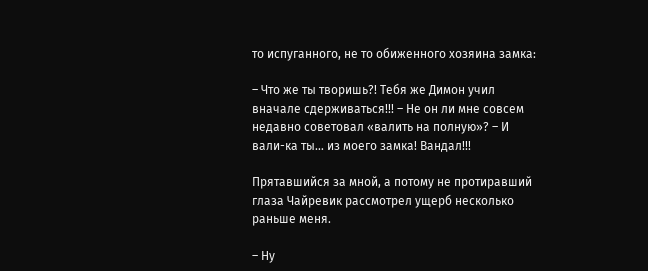то испуганного, не то обиженного хозяина замка:

– Что же ты творишь?! Тебя же Димон учил вначале сдерживаться!!! – Не он ли мне совсем недавно советовал «валить на полную»? – И вали-ка ты… из моего замка! Вандал!!!

Прятавшийся за мной, а потому не протиравший глаза Чайревик рассмотрел ущерб несколько раньше меня.

– Ну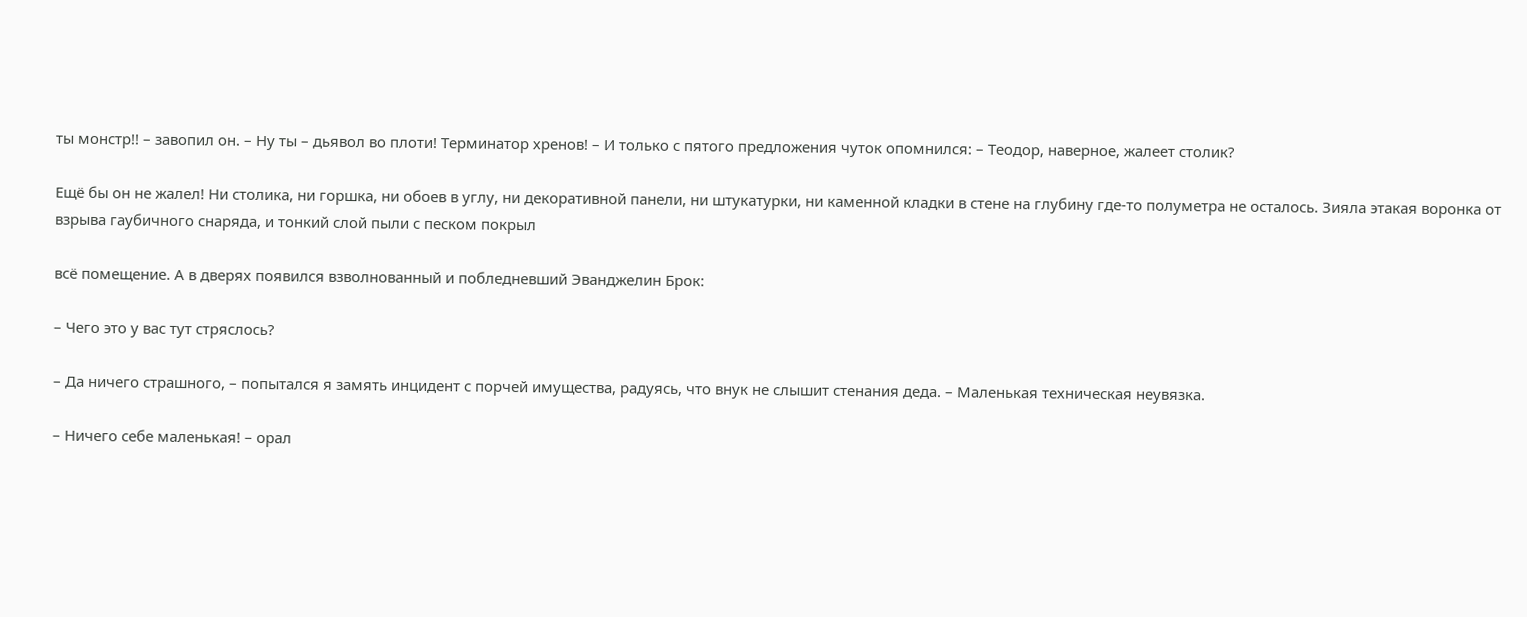ты монстр!! – завопил он. – Ну ты – дьявол во плоти! Терминатор хренов! – И только с пятого предложения чуток опомнился: – Теодор, наверное, жалеет столик?

Ещё бы он не жалел! Ни столика, ни горшка, ни обоев в углу, ни декоративной панели, ни штукатурки, ни каменной кладки в стене на глубину где-то полуметра не осталось. Зияла этакая воронка от взрыва гаубичного снаряда, и тонкий слой пыли с песком покрыл

всё помещение. А в дверях появился взволнованный и побледневший Эванджелин Брок:

– Чего это у вас тут стряслось?

– Да ничего страшного, – попытался я замять инцидент с порчей имущества, радуясь, что внук не слышит стенания деда. – Маленькая техническая неувязка.

– Ничего себе маленькая! – орал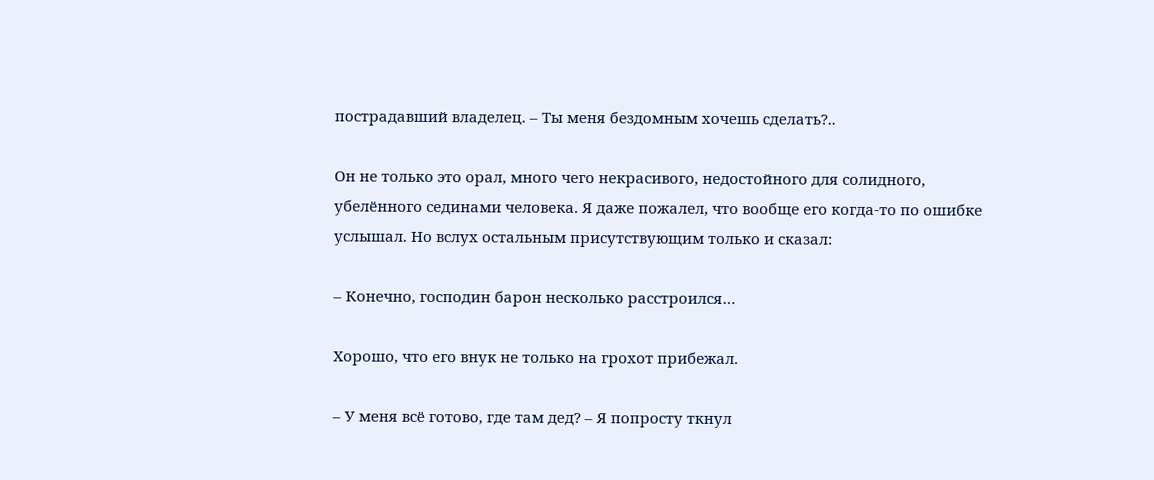пострадавший владелец. – Ты меня бездомным хочешь сделать?..

Он не только это орал, много чего некрасивого, недостойного для солидного, убелённого сединами человека. Я даже пожалел, что вообще его когда-то по ошибке услышал. Но вслух остальным присутствующим только и сказал:

– Конечно, господин барон несколько расстроился…

Хорошо, что его внук не только на грохот прибежал.

– У меня всё готово, где там дед? – Я попросту ткнул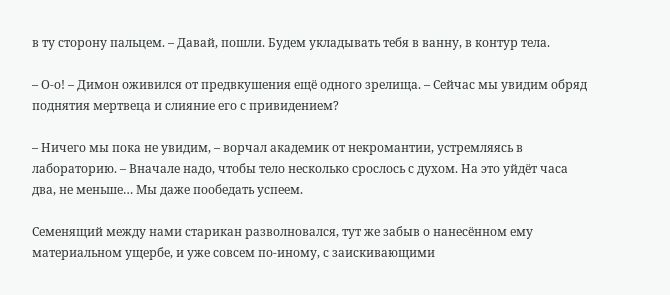в ту сторону пальцем. – Давай, пошли. Будем укладывать тебя в ванну, в контур тела.

– О-о! – Димон оживился от предвкушения ещё одного зрелища. – Сейчас мы увидим обряд поднятия мертвеца и слияние его с привидением?

– Ничего мы пока не увидим, – ворчал академик от некромантии, устремляясь в лабораторию. – Вначале надо, чтобы тело несколько срослось с духом. На это уйдёт часа два, не меньше… Мы даже пообедать успеем.

Семенящий между нами старикан разволновался, тут же забыв о нанесённом ему материальном ущербе, и уже совсем по-иному, с заискивающими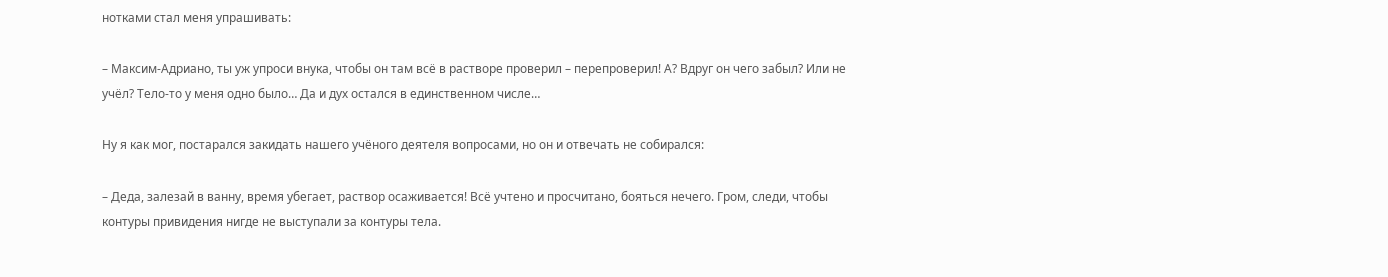нотками стал меня упрашивать:

– Максим-Адриано, ты уж упроси внука, чтобы он там всё в растворе проверил – перепроверил! А? Вдруг он чего забыл? Или не учёл? Тело-то у меня одно было… Да и дух остался в единственном числе…

Ну я как мог, постарался закидать нашего учёного деятеля вопросами, но он и отвечать не собирался:

– Деда, залезай в ванну, время убегает, раствор осаживается! Всё учтено и просчитано, бояться нечего. Гром, следи, чтобы контуры привидения нигде не выступали за контуры тела.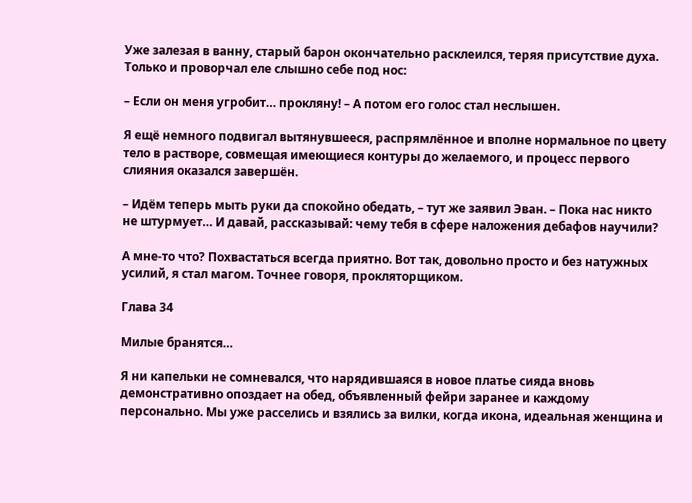Уже залезая в ванну, старый барон окончательно расклеился, теряя присутствие духа. Только и проворчал еле слышно себе под нос:

– Если он меня угробит… прокляну! – А потом его голос стал неслышен.

Я ещё немного подвигал вытянувшееся, распрямлённое и вполне нормальное по цвету тело в растворе, совмещая имеющиеся контуры до желаемого, и процесс первого слияния оказался завершён.

– Идём теперь мыть руки да спокойно обедать, – тут же заявил Эван. – Пока нас никто не штурмует… И давай, рассказывай: чему тебя в сфере наложения дебафов научили?

А мне-то что? Похвастаться всегда приятно. Вот так, довольно просто и без натужных усилий, я стал магом. Точнее говоря, прокляторщиком.

Глава 34

Милые бранятся…

Я ни капельки не сомневался, что нарядившаяся в новое платье сияда вновь демонстративно опоздает на обед, объявленный фейри заранее и каждому персонально. Мы уже расселись и взялись за вилки, когда икона, идеальная женщина и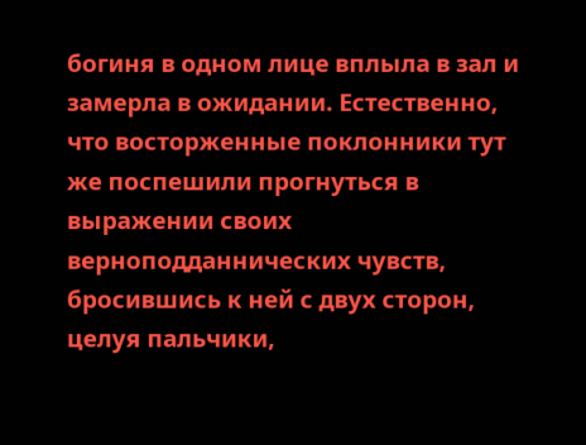богиня в одном лице вплыла в зал и замерла в ожидании. Естественно, что восторженные поклонники тут же поспешили прогнуться в выражении своих верноподданнических чувств, бросившись к ней с двух сторон, целуя пальчики,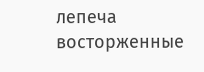лепеча восторженные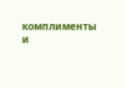комплименты и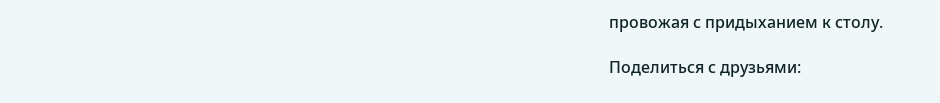провожая с придыханием к столу.

Поделиться с друзьями: